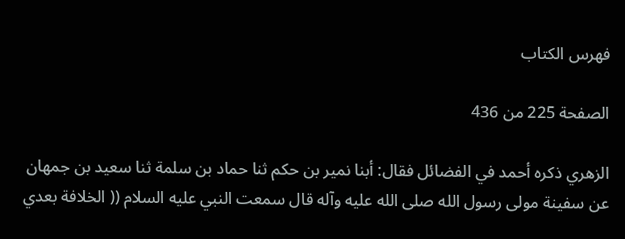فهرس الكتاب

الصفحة 225 من 436

الزهري ذكره أحمد في الفضائل فقال: أبنا نمير بن حكم ثنا حماد بن سلمة ثنا سعيد بن جمهان عن سفينة مولى رسول الله صلى الله عليه وآله قال سمعت النبي عليه السلام (( الخلافة بعدي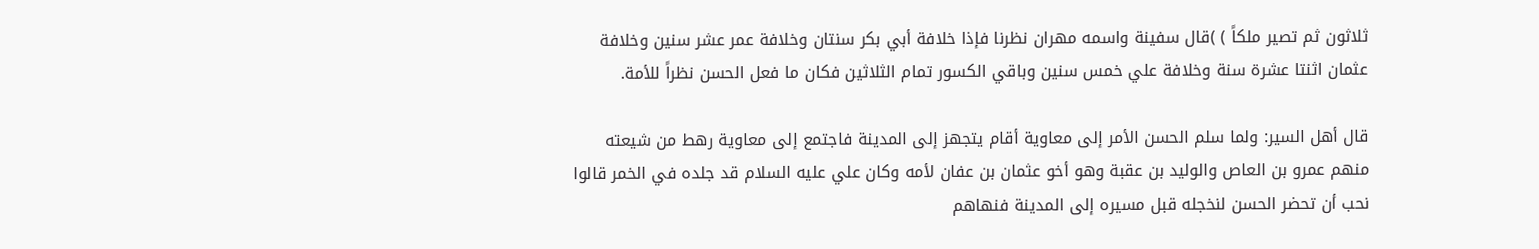ثلاثون ثم تصير ملكاً ) )قال سفينة واسمه مهران نظرنا فإذا خلافة أبي بكر سنتان وخلافة عمر عشر سنين وخلافة عثمان اثنتا عشرة سنة وخلافة علي خمس سنين وباقي الكسور تمام الثلاثين فكان ما فعل الحسن نظراً للأمة.

قال أهل السير: ولما سلم الحسن الأمر إلى معاوية أقام يتجهز إلى المدينة فاجتمع إلى معاوية رهط من شيعته منهم عمرو بن العاص والوليد بن عقبة وهو أخو عثمان بن عفان لأمه وكان علي عليه السلام قد جلده في الخمر قالوا نحب أن تحضر الحسن لنخجله قبل مسيره إلى المدينة فنهاهم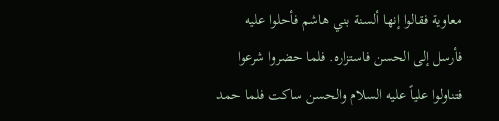معاوية فقالوا إنها ألسنة بني هاشم فأحلوا عليه فأرسل إلى الحسن فاستزاره. فلما حضروا شرعوا فتناولوا علياً عليه السلام والحسن ساكت فلما حمد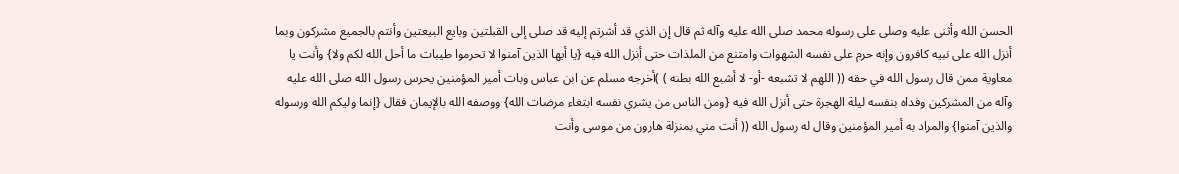الحسن الله وأثنى عليه وصلى على رسوله محمد صلى الله عليه وآله ثم قال إن الذي قد أشرتم إليه قد صلى إلى القبلتين وبايع البيعتين وأنتم بالجميع مشركون وبما أنزل الله على نبيه كافرون وإنه حرم على نفسه الشهوات وامتنع من الملذات حتى أنزل الله فيه {يا أيها الذين آمنوا لا تحرموا طيبات ما أحل الله لكم ولا} وأنت يا معاوية ممن قال رسول الله في حقه (( اللهم لا تشبعه -أو- لا أشبع الله بطنه ) )أخرجه مسلم عن ابن عباس وبات أمير المؤمنين يحرس رسول الله صلى الله عليه وآله من المشركين وفداه بنفسه ليلة الهجرة حتى أنزل الله فيه {ومن الناس من يشري نفسه ابتغاء مرضات الله} ووصفه الله بالإيمان فقال {إنما وليكم الله ورسوله والذين آمنوا} والمراد به أمير المؤمنين وقال له رسول الله (( أنت مني بمنزلة هارون من موسى وأنت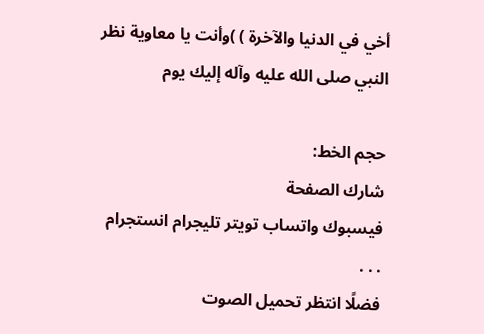أخي في الدنيا والآخرة ) )وأنت يا معاوية نظر النبي صلى الله عليه وآله إليك يوم

حجم الخط:
شارك الصفحة
فيسبوك واتساب تويتر تليجرام انستجرام
. . .
فضلًا انتظر تحميل الصوت